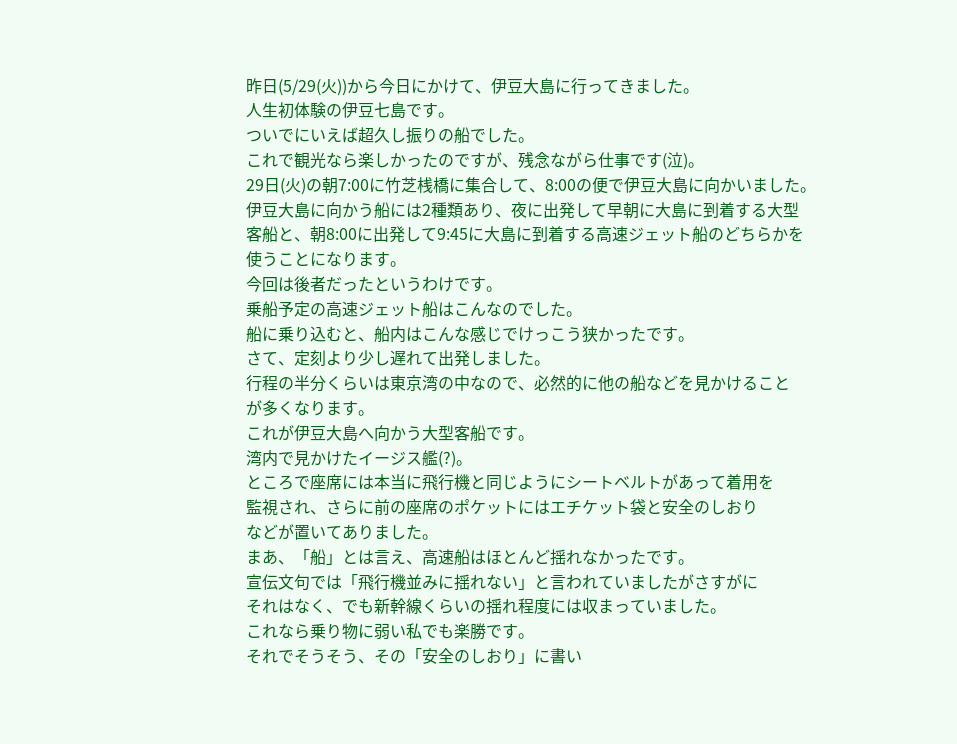昨日(5/29(火))から今日にかけて、伊豆大島に行ってきました。
人生初体験の伊豆七島です。
ついでにいえば超久し振りの船でした。
これで観光なら楽しかったのですが、残念ながら仕事です(泣)。
29日(火)の朝7:00に竹芝桟橋に集合して、8:00の便で伊豆大島に向かいました。
伊豆大島に向かう船には2種類あり、夜に出発して早朝に大島に到着する大型
客船と、朝8:00に出発して9:45に大島に到着する高速ジェット船のどちらかを
使うことになります。
今回は後者だったというわけです。
乗船予定の高速ジェット船はこんなのでした。
船に乗り込むと、船内はこんな感じでけっこう狭かったです。
さて、定刻より少し遅れて出発しました。
行程の半分くらいは東京湾の中なので、必然的に他の船などを見かけること
が多くなります。
これが伊豆大島へ向かう大型客船です。
湾内で見かけたイージス艦(?)。
ところで座席には本当に飛行機と同じようにシートベルトがあって着用を
監視され、さらに前の座席のポケットにはエチケット袋と安全のしおり
などが置いてありました。
まあ、「船」とは言え、高速船はほとんど揺れなかったです。
宣伝文句では「飛行機並みに揺れない」と言われていましたがさすがに
それはなく、でも新幹線くらいの揺れ程度には収まっていました。
これなら乗り物に弱い私でも楽勝です。
それでそうそう、その「安全のしおり」に書い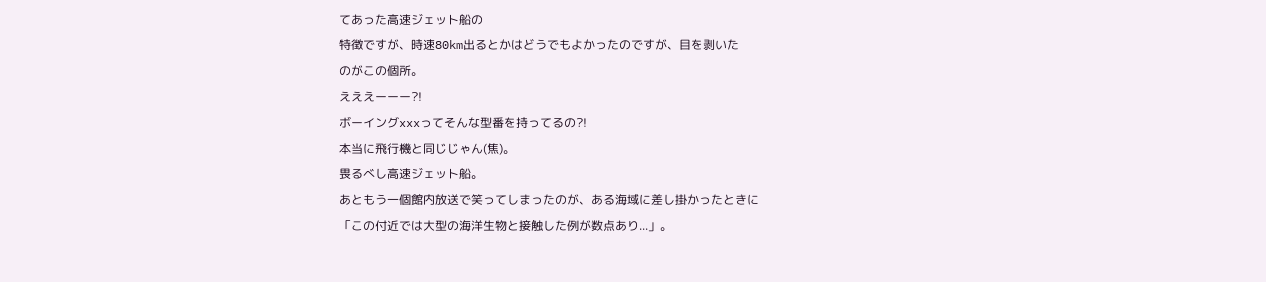てあった高速ジェット船の
特徴ですが、時速80km出るとかはどうでもよかったのですが、目を剥いた
のがこの個所。
えええーーー?!
ボーイングxxxってそんな型番を持ってるの?!
本当に飛行機と同じじゃん(焦)。
畏るべし高速ジェット船。
あともう一個館内放送で笑ってしまったのが、ある海域に差し掛かったときに
「この付近では大型の海洋生物と接触した例が数点あり...」。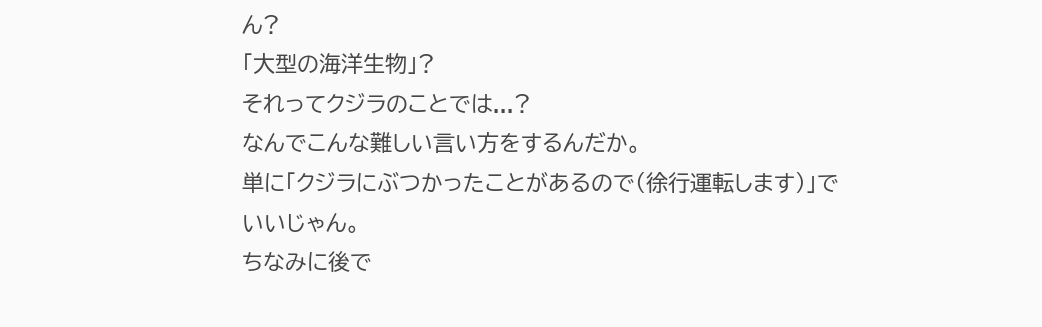ん?
「大型の海洋生物」?
それってクジラのことでは...?
なんでこんな難しい言い方をするんだか。
単に「クジラにぶつかったことがあるので(徐行運転します)」でいいじゃん。
ちなみに後で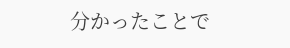分かったことで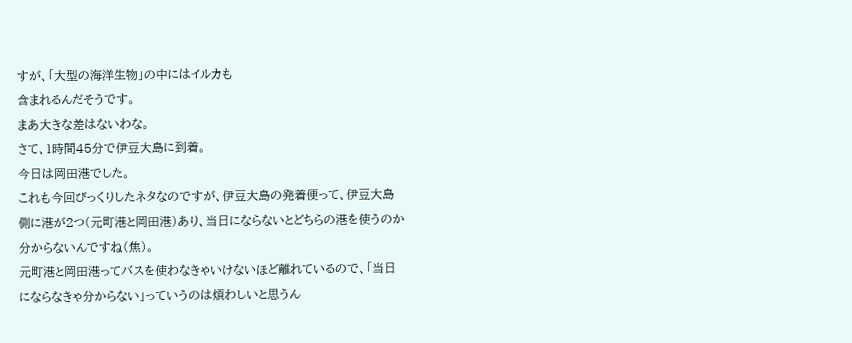すが、「大型の海洋生物」の中にはイルカも
含まれるんだそうです。
まあ大きな差はないわな。
さて、1時間45分で伊豆大島に到着。
今日は岡田港でした。
これも今回びっくりしたネタなのですが、伊豆大島の発着便って、伊豆大島
側に港が2つ(元町港と岡田港)あり、当日にならないとどちらの港を使うのか
分からないんですね(焦)。
元町港と岡田港ってバスを使わなきゃいけないほど離れているので、「当日
にならなきゃ分からない」っていうのは煩わしいと思うん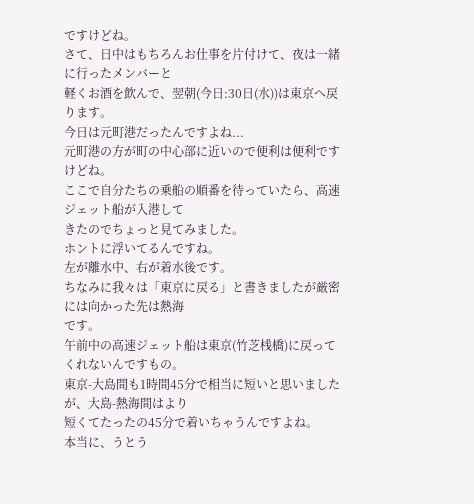ですけどね。
さて、日中はもちろんお仕事を片付けて、夜は一緒に行ったメンバーと
軽くお酒を飲んで、翌朝(今日:30日(水))は東京へ戻ります。
今日は元町港だったんですよね...
元町港の方が町の中心部に近いので便利は便利ですけどね。
ここで自分たちの乗船の順番を待っていたら、高速ジェット船が入港して
きたのでちょっと見てみました。
ホントに浮いてるんですね。
左が離水中、右が着水後です。
ちなみに我々は「東京に戻る」と書きましたが厳密には向かった先は熱海
です。
午前中の高速ジェット船は東京(竹芝桟橋)に戻ってくれないんですもの。
東京-大島間も1時間45分で相当に短いと思いましたが、大島-熱海間はより
短くてたったの45分で着いちゃうんですよね。
本当に、うとう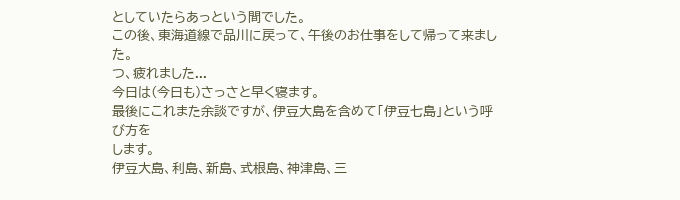としていたらあっという間でした。
この後、東海道線で品川に戻って、午後のお仕事をして帰って来ました。
つ、疲れました...
今日は(今日も)さっさと早く寝ます。
最後にこれまた余談ですが、伊豆大島を含めて「伊豆七島」という呼び方を
します。
伊豆大島、利島、新島、式根島、神津島、三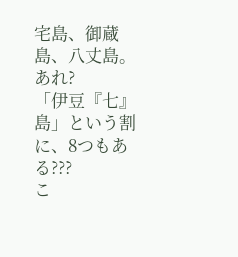宅島、御蔵島、八丈島。
あれ?
「伊豆『七』島」という割に、8つもある???
こ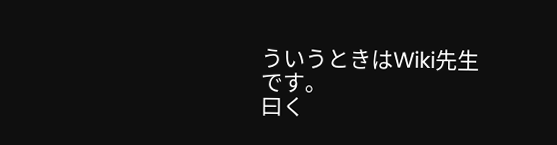ういうときはWiki先生です。
曰く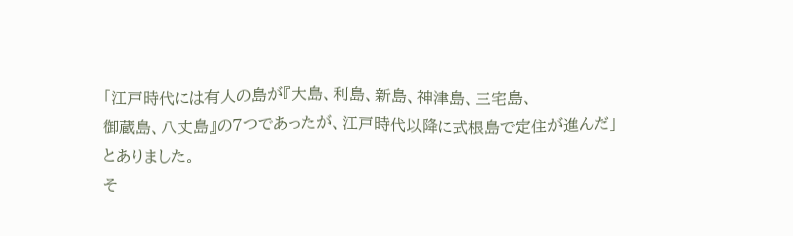「江戸時代には有人の島が『大島、利島、新島、神津島、三宅島、
御蔵島、八丈島』の7つであったが、江戸時代以降に式根島で定住が進んだ」
とありました。
そ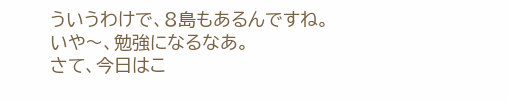ういうわけで、8島もあるんですね。
いや〜、勉強になるなあ。
さて、今日はこ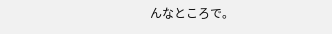んなところで。